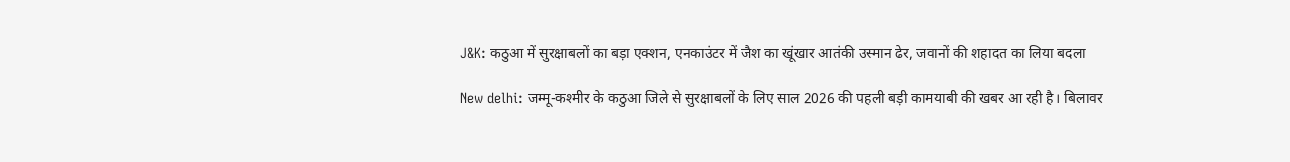J&K: कठुआ में सुरक्षाबलों का बड़ा एक्शन, एनकाउंटर में जैश का खूंखार आतंकी उस्मान ढेर, जवानों की शहादत का लिया बदला

New delhi: जम्मू-कश्मीर के कठुआ जिले से सुरक्षाबलों के लिए साल 2026 की पहली बड़ी कामयाबी की खबर आ रही है। बिलावर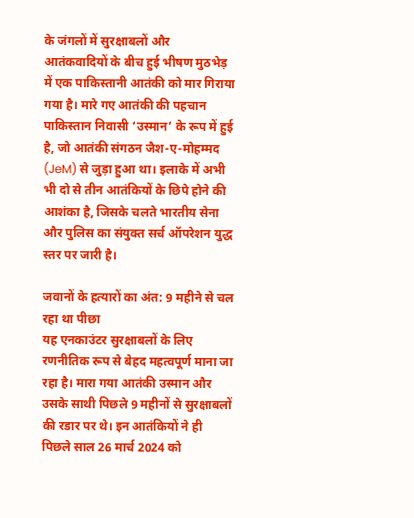के जंगलों में सुरक्षाबलों और आतंकवादियों के बीच हुई भीषण मुठभेड़ में एक पाकिस्तानी आतंकी को मार गिराया गया है। मारे गए आतंकी की पहचान पाकिस्तान निवासी ‘उस्मान’ के रूप में हुई है, जो आतंकी संगठन जैश-ए-मोहम्मद (JeM) से जुड़ा हुआ था। इलाके में अभी भी दो से तीन आतंकियों के छिपे होने की आशंका है, जिसके चलते भारतीय सेना और पुलिस का संयुक्त सर्च ऑपरेशन युद्ध स्तर पर जारी है।

जवानों के हत्यारों का अंत: 9 महीने से चल रहा था पीछा
यह एनकाउंटर सुरक्षाबलों के लिए रणनीतिक रूप से बेहद महत्वपूर्ण माना जा रहा है। मारा गया आतंकी उस्मान और उसके साथी पिछले 9 महीनों से सुरक्षाबलों की रडार पर थे। इन आतंकियों ने ही पिछले साल 26 मार्च 2024 को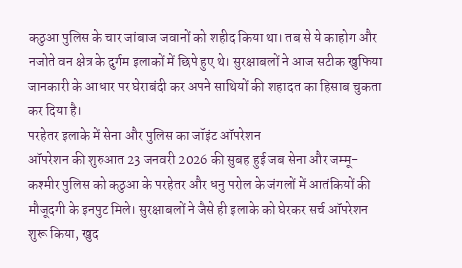कठुआ पुलिस के चार जांबाज जवानों को शहीद किया था। तब से ये काहोग और नजोते वन क्षेत्र के दुर्गम इलाकों में छिपे हुए थे। सुरक्षाबलों ने आज सटीक खुफिया जानकारी के आधार पर घेराबंदी कर अपने साथियों की शहादत का हिसाब चुकता कर दिया है।
परहेतर इलाके में सेना और पुलिस का जॉइंट ऑपरेशन
ऑपरेशन की शुरुआत 23 जनवरी 2026 की सुबह हुई जब सेना और जम्मू-कश्मीर पुलिस को कठुआ के परहेतर और धनु परोल के जंगलों में आतंकियों की मौजूदगी के इनपुट मिले। सुरक्षाबलों ने जैसे ही इलाके को घेरकर सर्च ऑपरेशन शुरू किया, खुद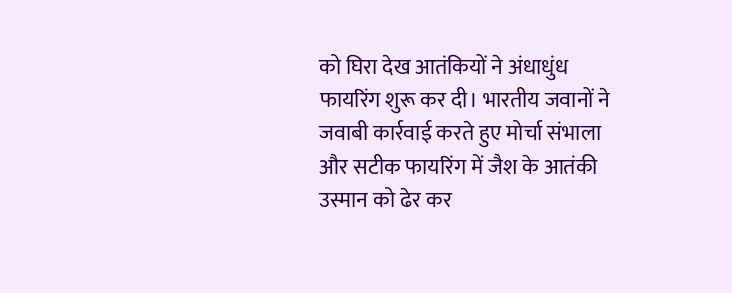को घिरा देख आतंकियों ने अंधाधुंध फायरिंग शुरू कर दी। भारतीय जवानों ने जवाबी कार्रवाई करते हुए मोर्चा संभाला और सटीक फायरिंग में जैश के आतंकी उस्मान को ढेर कर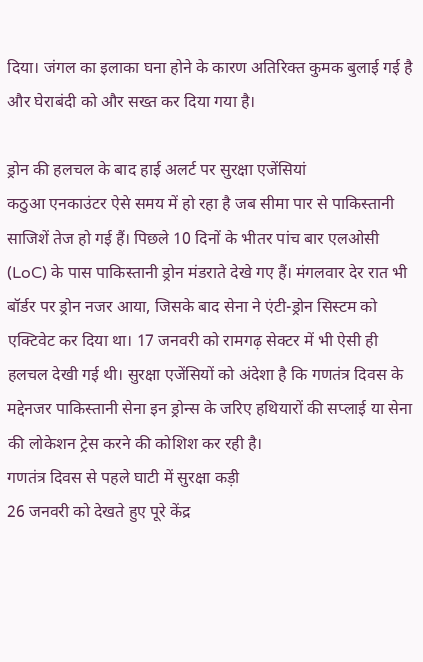दिया। जंगल का इलाका घना होने के कारण अतिरिक्त कुमक बुलाई गई है और घेराबंदी को और सख्त कर दिया गया है।

ड्रोन की हलचल के बाद हाई अलर्ट पर सुरक्षा एजेंसियां
कठुआ एनकाउंटर ऐसे समय में हो रहा है जब सीमा पार से पाकिस्तानी साजिशें तेज हो गई हैं। पिछले 10 दिनों के भीतर पांच बार एलओसी (LoC) के पास पाकिस्तानी ड्रोन मंडराते देखे गए हैं। मंगलवार देर रात भी बॉर्डर पर ड्रोन नजर आया, जिसके बाद सेना ने एंटी-ड्रोन सिस्टम को एक्टिवेट कर दिया था। 17 जनवरी को रामगढ़ सेक्टर में भी ऐसी ही हलचल देखी गई थी। सुरक्षा एजेंसियों को अंदेशा है कि गणतंत्र दिवस के मद्देनजर पाकिस्तानी सेना इन ड्रोन्स के जरिए हथियारों की सप्लाई या सेना की लोकेशन ट्रेस करने की कोशिश कर रही है।
गणतंत्र दिवस से पहले घाटी में सुरक्षा कड़ी
26 जनवरी को देखते हुए पूरे केंद्र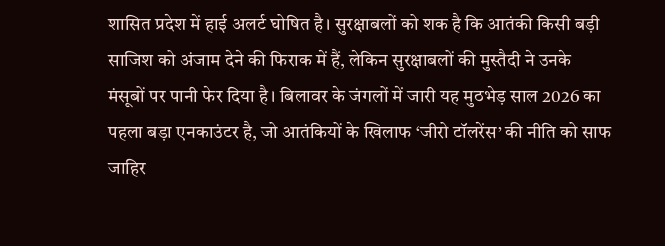शासित प्रदेश में हाई अलर्ट घोषित है। सुरक्षाबलों को शक है कि आतंकी किसी बड़ी साजिश को अंजाम देने की फिराक में हैं, लेकिन सुरक्षाबलों की मुस्तैदी ने उनके मंसूबों पर पानी फेर दिया है। बिलावर के जंगलों में जारी यह मुठभेड़ साल 2026 का पहला बड़ा एनकाउंटर है, जो आतंकियों के खिलाफ ‘जीरो टॉलरेंस’ की नीति को साफ जाहिर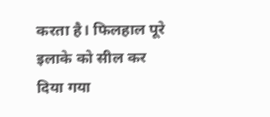करता है। फिलहाल पूरे इलाके को सील कर दिया गया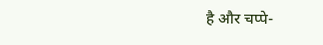है और चप्पे-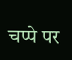चप्पे पर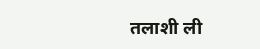तलाशी ली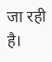जा रही है।